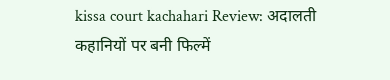kissa court kachahari Review: अदालती कहानियों पर बनी फिल्में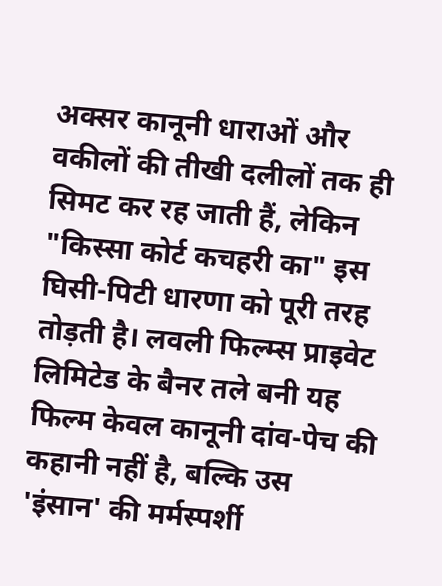अक्सर कानूनी धाराओं और वकीलों की तीखी दलीलों तक ही सिमट कर रह जाती हैं, लेकिन "किस्सा कोर्ट कचहरी का" इस घिसी-पिटी धारणा को पूरी तरह तोड़ती है। लवली फिल्म्स प्राइवेट लिमिटेड के बैनर तले बनी यह फिल्म केवल कानूनी दांव-पेच की कहानी नहीं है, बल्कि उस 'इंसान' की मर्मस्पर्शी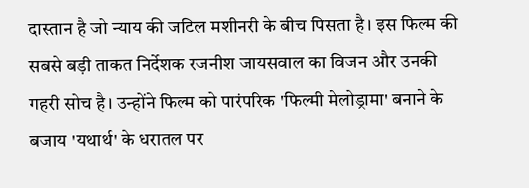दास्तान है जो न्याय की जटिल मशीनरी के बीच पिसता है। इस फिल्म की सबसे बड़ी ताकत निर्देशक रजनीश जायसवाल का विजन और उनकी गहरी सोच है। उन्होंने फिल्म को पारंपरिक 'फिल्मी मेलोड्रामा' बनाने के बजाय 'यथार्थ' के धरातल पर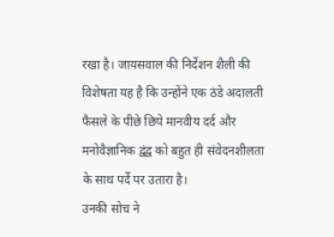रखा है। जायसवाल की निर्देशन शैली की विशेषता यह है कि उन्होंने एक ठंडे अदालती फैसले के पीछे छिपे मानवीय दर्द और मनोवैज्ञानिक द्वंद्व को बहुत ही संवेदनशीलता के साथ पर्दे पर उतारा है।
उनकी सोच ने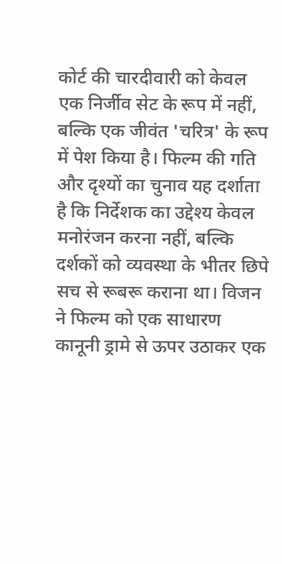कोर्ट की चारदीवारी को केवल एक निर्जीव सेट के रूप में नहीं, बल्कि एक जीवंत 'चरित्र' के रूप में पेश किया है। फिल्म की गति और दृश्यों का चुनाव यह दर्शाता है कि निर्देशक का उद्देश्य केवल मनोरंजन करना नहीं, बल्कि दर्शकों को व्यवस्था के भीतर छिपे सच से रूबरू कराना था। विजन ने फिल्म को एक साधारण कानूनी ड्रामे से ऊपर उठाकर एक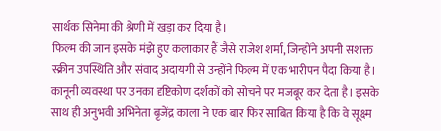सार्थक सिनेमा की श्रेणी में खड़ा कर दिया है।
फिल्म की जान इसके मंझे हुए कलाकार हैं जैसे राजेश शर्मा, जिन्होंने अपनी सशक्त स्क्रीन उपस्थिति और संवाद अदायगी से उन्होंने फिल्म में एक भारीपन पैदा किया है। कानूनी व्यवस्था पर उनका दृष्टिकोण दर्शकों को सोचने पर मजबूर कर देता है। इसके साथ ही अनुभवी अभिनेता बृजेंद्र काला ने एक बार फिर साबित किया है कि वे सूक्ष्म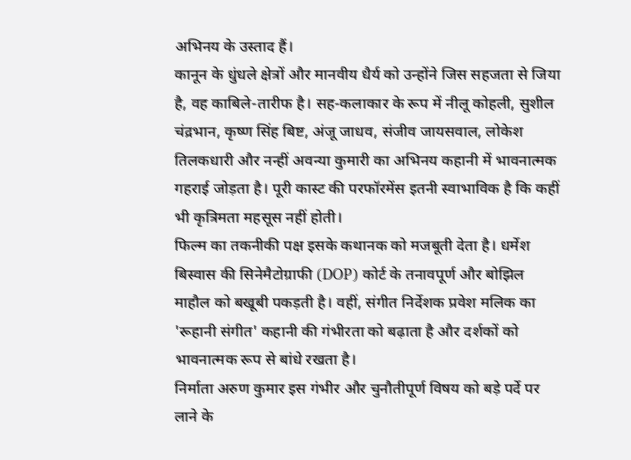अभिनय के उस्ताद हैं।
कानून के धुंधले क्षेत्रों और मानवीय धैर्य को उन्होंने जिस सहजता से जिया है, वह काबिले-तारीफ है। सह-कलाकार के रूप में नीलू कोहली, सुशील चंद्रभान, कृष्ण सिंह बिष्ट, अंजू जाधव, संजीव जायसवाल, लोकेश तिलकधारी और नन्हीं अवन्या कुमारी का अभिनय कहानी में भावनात्मक गहराई जोड़ता है। पूरी कास्ट की परफॉरमेंस इतनी स्वाभाविक है कि कहीं भी कृत्रिमता महसूस नहीं होती।
फिल्म का तकनीकी पक्ष इसके कथानक को मजबूती देता है। धर्मेश बिस्वास की सिनेमैटोग्राफी (DOP) कोर्ट के तनावपूर्ण और बोझिल माहौल को बखूबी पकड़ती है। वहीं, संगीत निर्देशक प्रवेश मलिक का 'रूहानी संगीत' कहानी की गंभीरता को बढ़ाता है और दर्शकों को भावनात्मक रूप से बांधे रखता है।
निर्माता अरुण कुमार इस गंभीर और चुनौतीपूर्ण विषय को बड़े पर्दे पर लाने के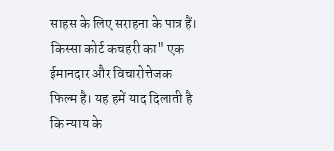साहस के लिए सराहना के पात्र हैं। किस्सा कोर्ट कचहरी का" एक ईमानदार और विचारोत्तेजक फिल्म है। यह हमें याद दिलाती है कि न्याय के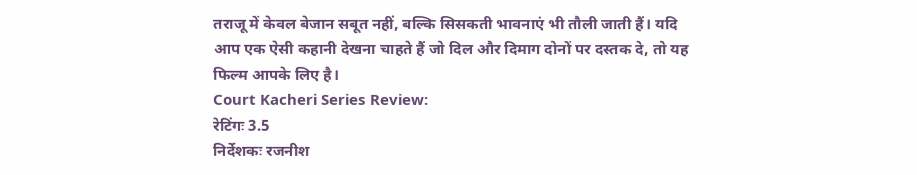तराजू में केवल बेजान सबूत नहीं, बल्कि सिसकती भावनाएं भी तौली जाती हैं। यदि आप एक ऐसी कहानी देखना चाहते हैं जो दिल और दिमाग दोनों पर दस्तक दे, तो यह फिल्म आपके लिए है।
Court Kacheri Series Review:
रेटिंगः 3.5
निर्देशकः रजनीश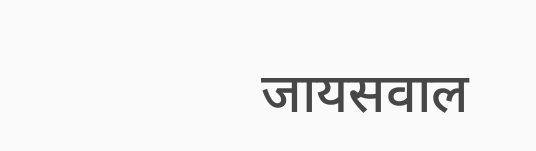जायसवाल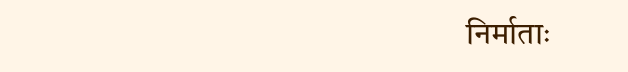निर्माताः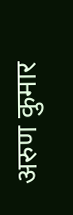अरुण कुमार